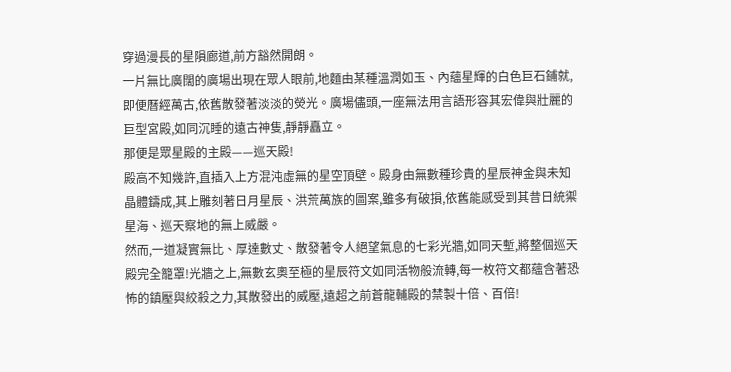穿過漫長的星隕廊道,前方豁然開朗。
一片無比廣闊的廣場出現在眾人眼前,地麵由某種溫潤如玉、內蘊星輝的白色巨石鋪就,即便曆經萬古,依舊散發著淡淡的熒光。廣場儘頭,一座無法用言語形容其宏偉與壯麗的巨型宮殿,如同沉睡的遠古神隻,靜靜矗立。
那便是眾星殿的主殿——巡天殿!
殿高不知幾許,直插入上方混沌虛無的星空頂壁。殿身由無數種珍貴的星辰神金與未知晶體鑄成,其上雕刻著日月星辰、洪荒萬族的圖案,雖多有破損,依舊能感受到其昔日統禦星海、巡天察地的無上威嚴。
然而,一道凝實無比、厚達數丈、散發著令人絕望氣息的七彩光牆,如同天塹,將整個巡天殿完全籠罩!光牆之上,無數玄奧至極的星辰符文如同活物般流轉,每一枚符文都蘊含著恐怖的鎮壓與絞殺之力,其散發出的威壓,遠超之前蒼龍輔殿的禁製十倍、百倍!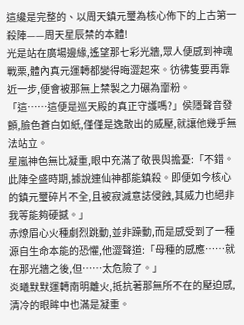這纔是完整的、以周天鎮元璽為核心佈下的上古第一殺陣——周天星辰禁的本體!
光是站在廣場邊緣,遙望那七彩光牆,眾人便感到神魂戰栗,體內真元運轉都變得晦澀起來。彷彿隻要再靠近一步,便會被那無上禁製之力碾為齏粉。
「這……這便是巡天殿的真正守護嗎?」侯隱聲音發顫,臉色蒼白如紙,僅僅是逸散出的威壓,就讓他幾乎無法站立。
星嵐神色無比凝重,眼中充滿了敬畏與擔憂:「不錯。此陣全盛時期,據說連仙神都能鎮殺。即便如今核心的鎮元璽碎片不全,且被寂滅意誌侵蝕,其威力也絕非我等能夠硬撼。」
赤燎眉心火種劇烈跳動,並非躁動,而是感受到了一種源自生命本能的恐懼,他澀聲道:「母種的感應……就在那光牆之後,但……太危險了。」
炎曦默默運轉南明離火,抵抗著那無所不在的壓迫感,清冷的眼眸中也滿是凝重。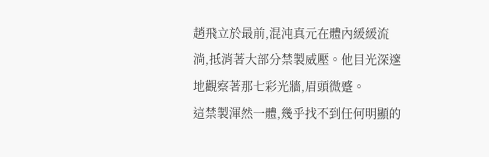趙飛立於最前,混沌真元在體內緩緩流淌,抵消著大部分禁製威壓。他目光深邃地觀察著那七彩光牆,眉頭微蹙。
這禁製渾然一體,幾乎找不到任何明顯的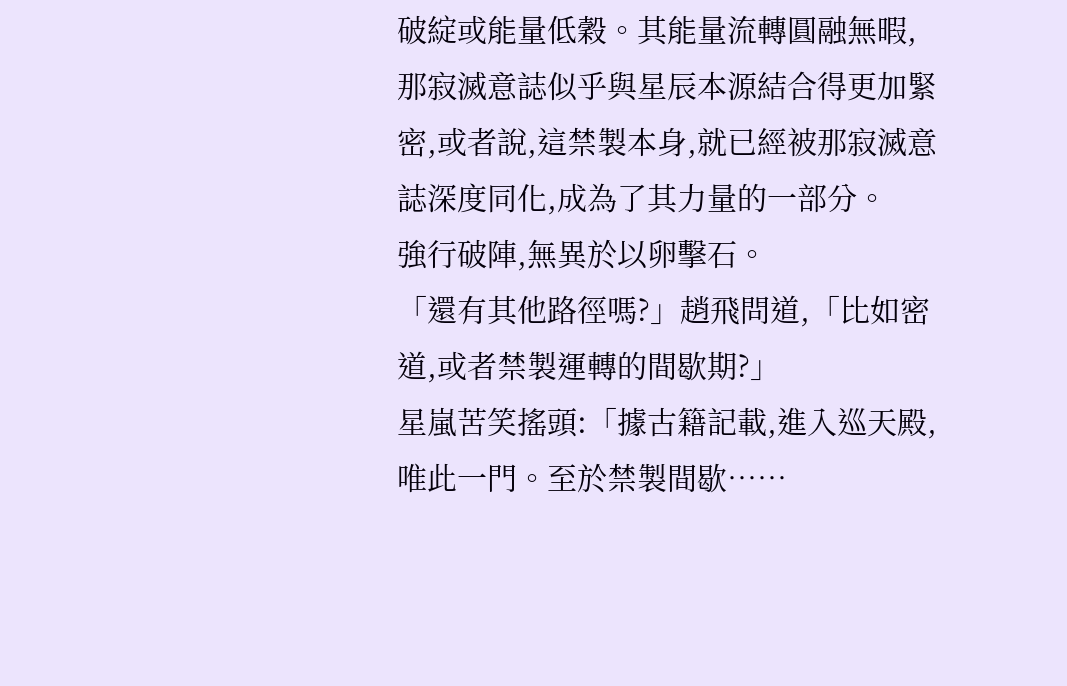破綻或能量低穀。其能量流轉圓融無暇,那寂滅意誌似乎與星辰本源結合得更加緊密,或者說,這禁製本身,就已經被那寂滅意誌深度同化,成為了其力量的一部分。
強行破陣,無異於以卵擊石。
「還有其他路徑嗎?」趙飛問道,「比如密道,或者禁製運轉的間歇期?」
星嵐苦笑搖頭:「據古籍記載,進入巡天殿,唯此一門。至於禁製間歇……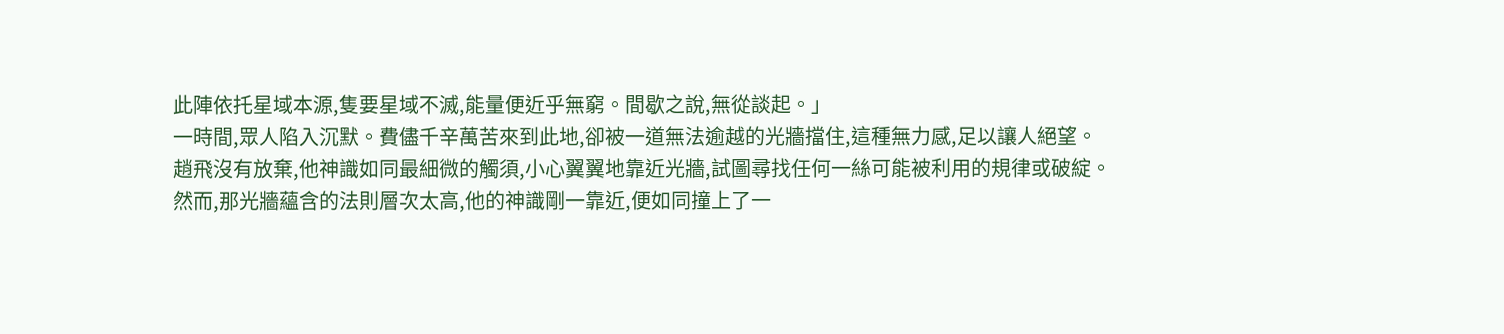此陣依托星域本源,隻要星域不滅,能量便近乎無窮。間歇之說,無從談起。」
一時間,眾人陷入沉默。費儘千辛萬苦來到此地,卻被一道無法逾越的光牆擋住,這種無力感,足以讓人絕望。
趙飛沒有放棄,他神識如同最細微的觸須,小心翼翼地靠近光牆,試圖尋找任何一絲可能被利用的規律或破綻。
然而,那光牆蘊含的法則層次太高,他的神識剛一靠近,便如同撞上了一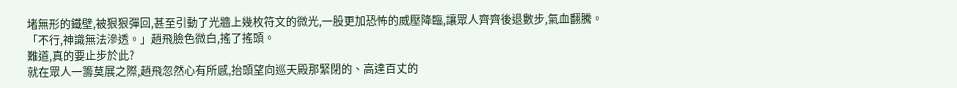堵無形的鐵壁,被狠狠彈回,甚至引動了光牆上幾枚符文的微光,一股更加恐怖的威壓降臨,讓眾人齊齊後退數步,氣血翻騰。
「不行,神識無法滲透。」趙飛臉色微白,搖了搖頭。
難道,真的要止步於此?
就在眾人一籌莫展之際,趙飛忽然心有所感,抬頭望向巡天殿那緊閉的、高達百丈的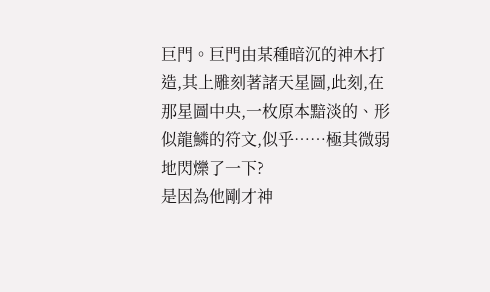巨門。巨門由某種暗沉的神木打造,其上雕刻著諸天星圖,此刻,在那星圖中央,一枚原本黯淡的、形似龍鱗的符文,似乎……極其微弱地閃爍了一下?
是因為他剛才神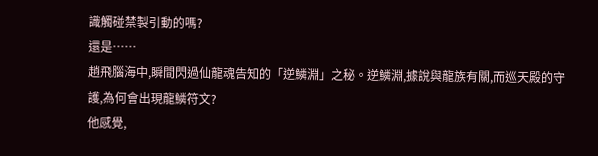識觸碰禁製引動的嗎?
還是……
趙飛腦海中,瞬間閃過仙龍魂告知的「逆鱗淵」之秘。逆鱗淵,據說與龍族有關,而巡天殿的守護,為何會出現龍鱗符文?
他感覺,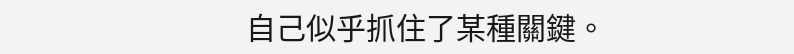自己似乎抓住了某種關鍵。